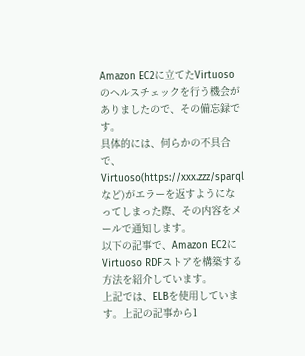Amazon EC2に立てたVirtuosoのヘルスチェックを行う機会がありましたので、その備忘録です。
具体的には、何らかの不具合で、Virtuoso(https://xxx.zzz/sparql など)がエラーを返すようになってしまった際、その内容をメールで通知します。
以下の記事で、Amazon EC2にVirtuoso RDFストアを構築する方法を紹介しています。
上記では、ELBを使用しています。上記の記事から1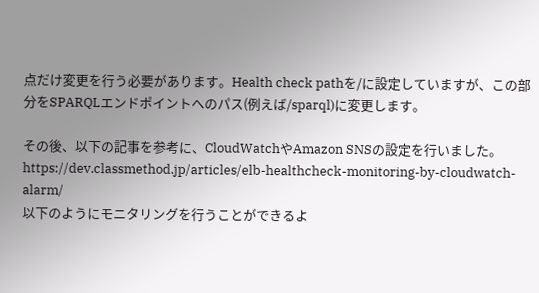点だけ変更を行う必要があります。Health check pathを/に設定していますが、この部分をSPARQLエンドポイントへのパス(例えば/sparql)に変更します。

その後、以下の記事を参考に、CloudWatchやAmazon SNSの設定を行いました。
https://dev.classmethod.jp/articles/elb-healthcheck-monitoring-by-cloudwatch-alarm/
以下のようにモニタリングを行うことができるよ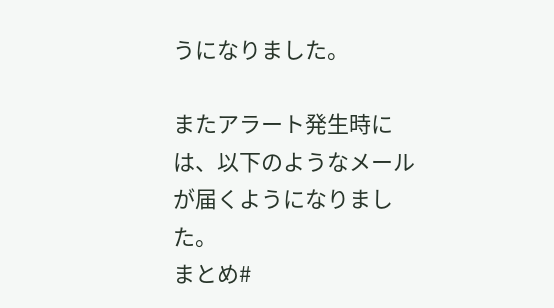うになりました。

またアラート発生時には、以下のようなメールが届くようになりました。
まとめ#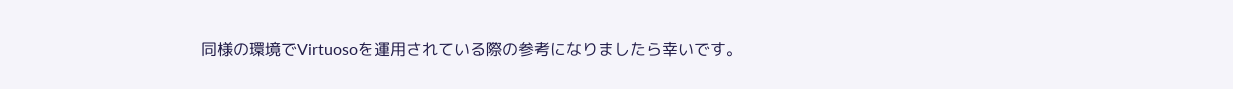同様の環境でVirtuosoを運用されている際の参考になりましたら幸いです。